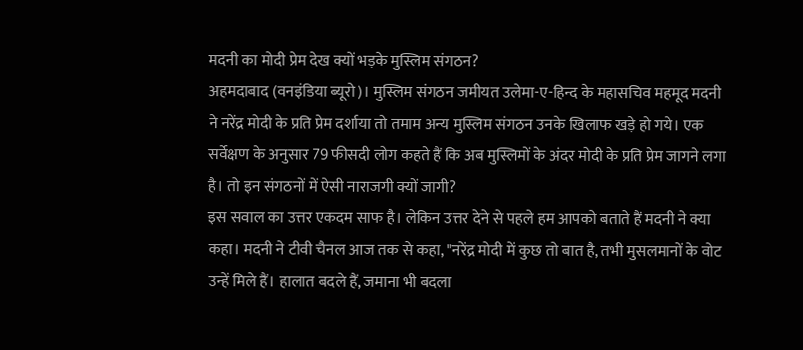मदनी का मोदी प्रेम देख क्यों भड़के मुस्लिम संगठन?
अहमदाबाद (वनइंडिया ब्यूरो)। मुस्लिम संगठन जमीयत उलेमा-ए-हिन्द के महासचिव महमूद मदनी ने नरेंद्र मोदी के प्रति प्रेम दर्शाया तो तमाम अन्य मुस्लिम संगठन उनके खिलाफ खड़े हो गये। एक सर्वेक्षण के अनुसार 79 फीसदी लोग कहते हैं कि अब मुस्लिमों के अंदर मोदी के प्रति प्रेम जागने लगा है। तो इन संगठनों में ऐसी नाराजगी क्यों जागी?
इस सवाल का उत्तर एकदम साफ है। लेकिन उत्तर देने से पहले हम आपको बताते हैं मदनी ने क्या कहा। मदनी ने टीवी चैनल आज तक से कहा, "नरेंद्र मोदी में कुछ तो बात है, तभी मुसलमानों के वोट उन्हें मिले हैं। हालात बदले हैं, जमाना भी बदला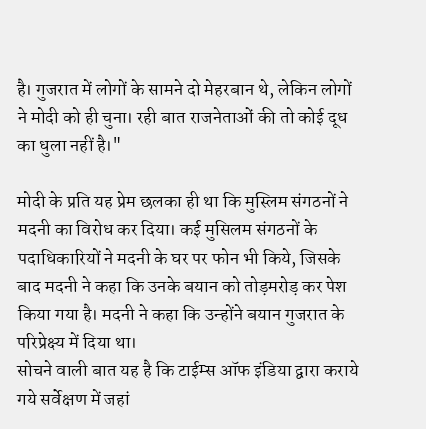है। गुजरात में लोगों के सामने दो मेहरबान थे, लेकिन लोगों ने मोदी को ही चुना। रही बात राजनेताओं की तो कोई दूध का धुला नहीं है।"

मोदी के प्रति यह प्रेम छलका ही था कि मुस्लिम संगठनों ने मदनी का विरोध कर दिया। कई मुसिलम संगठनों के पदाधिकारियों ने मदनी के घर पर फोन भी किये, जिसके बाद मदनी ने कहा कि उनके बयान को तोड़मरोड़ कर पेश किया गया है। मदनी ने कहा कि उन्होंने बयान गुजरात के परिप्रेक्ष्य में दिया था।
सोचने वाली बात यह है कि टाईम्स ऑफ इंडिया द्वारा कराये गये सर्वेक्षण में जहां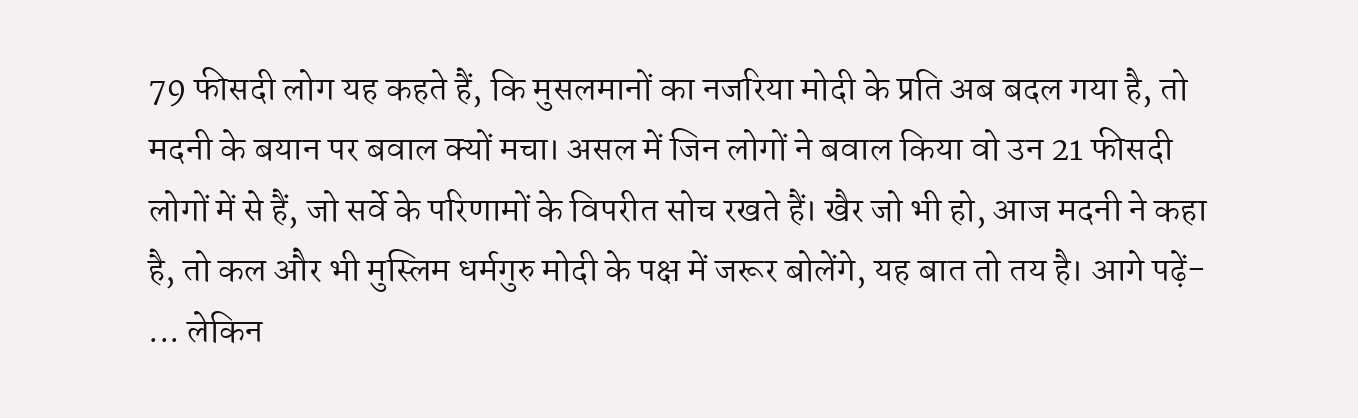79 फीसदी लोग यह कहते हैं, कि मुसलमानों का नजरिया मोदी के प्रति अब बदल गया है, तो मदनी के बयान पर बवाल क्यों मचा। असल में जिन लोगों ने बवाल किया वो उन 21 फीसदी लोगों में से हैं, जो सर्वे के परिणामों के विपरीत सोच रखते हैं। खैर जो भी हो, आज मदनी ने कहा है, तो कल और भी मुस्लिम धर्मगुरु मोदी के पक्ष में जरूर बोलेंगे, यह बात तो तय है। आगे पढ़ें- ... लेकिन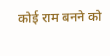कोई राम बनने को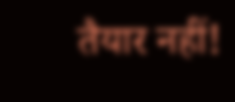तैयार नहीं!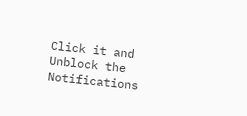Click it and Unblock the Notifications